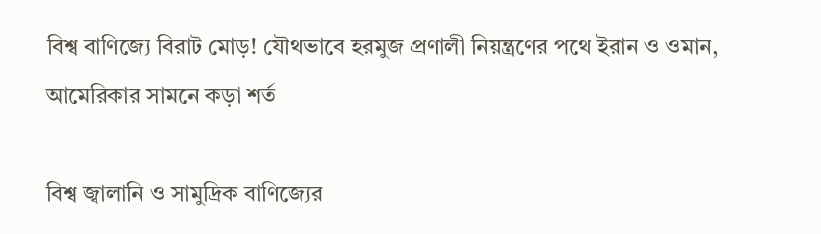বিশ্ব বাণিজ্যে বিরাট মোড়! যৌথভাবে হরমুজ প্রণালী নিয়ন্ত্রণের পথে ইরান ও ওমান, আমেরিকার সামনে কড়া শর্ত

বিশ্ব জ্বালানি ও সামুদ্রিক বাণিজ্যের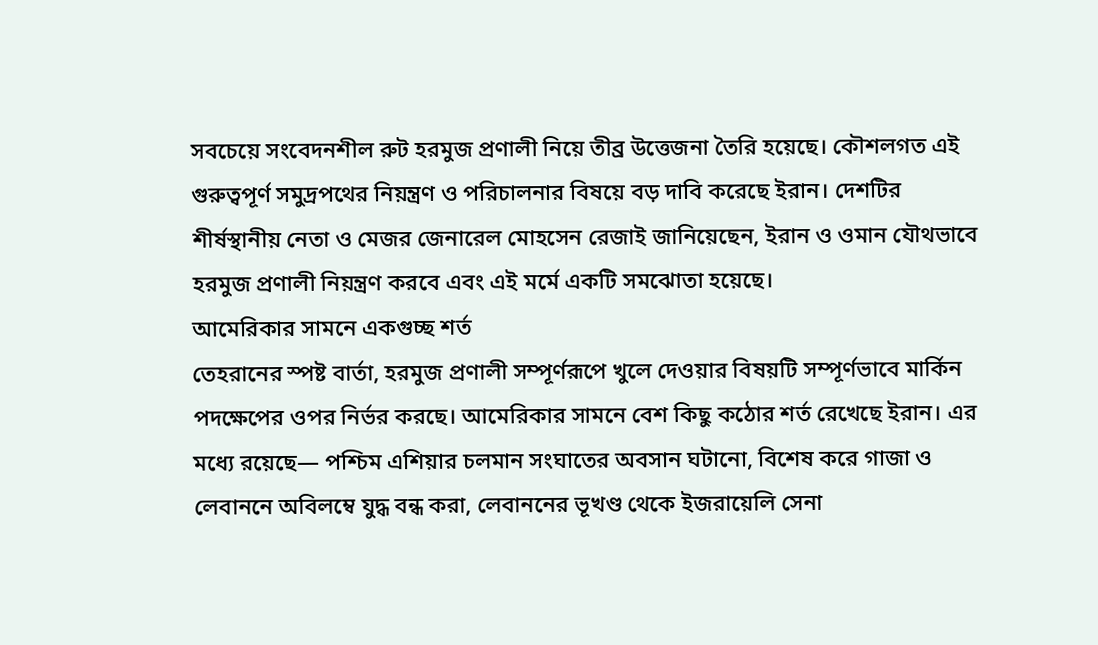সবচেয়ে সংবেদনশীল রুট হরমুজ প্রণালী নিয়ে তীব্র উত্তেজনা তৈরি হয়েছে। কৌশলগত এই গুরুত্বপূর্ণ সমুদ্রপথের নিয়ন্ত্রণ ও পরিচালনার বিষয়ে বড় দাবি করেছে ইরান। দেশটির শীর্ষস্থানীয় নেতা ও মেজর জেনারেল মোহসেন রেজাই জানিয়েছেন, ইরান ও ওমান যৌথভাবে হরমুজ প্রণালী নিয়ন্ত্রণ করবে এবং এই মর্মে একটি সমঝোতা হয়েছে।
আমেরিকার সামনে একগুচ্ছ শর্ত
তেহরানের স্পষ্ট বার্তা, হরমুজ প্রণালী সম্পূর্ণরূপে খুলে দেওয়ার বিষয়টি সম্পূর্ণভাবে মার্কিন পদক্ষেপের ওপর নির্ভর করছে। আমেরিকার সামনে বেশ কিছু কঠোর শর্ত রেখেছে ইরান। এর মধ্যে রয়েছে— পশ্চিম এশিয়ার চলমান সংঘাতের অবসান ঘটানো, বিশেষ করে গাজা ও লেবাননে অবিলম্বে যুদ্ধ বন্ধ করা, লেবাননের ভূখণ্ড থেকে ইজরায়েলি সেনা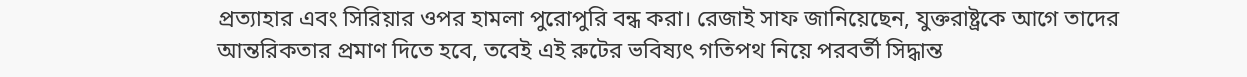প্রত্যাহার এবং সিরিয়ার ওপর হামলা পুরোপুরি বন্ধ করা। রেজাই সাফ জানিয়েছেন, যুক্তরাষ্ট্রকে আগে তাদের আন্তরিকতার প্রমাণ দিতে হবে, তবেই এই রুটের ভবিষ্যৎ গতিপথ নিয়ে পরবর্তী সিদ্ধান্ত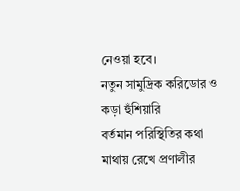নেওয়া হবে।
নতুন সামুদ্রিক করিডোর ও কড়া হুঁশিয়ারি
বর্তমান পরিস্থিতির কথা মাথায় রেখে প্রণালীর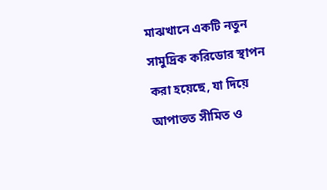মাঝখানে একটি নতুন সামুদ্রিক করিডোর স্থাপন করা হয়েছে, যা দিয়ে আপাতত সীমিত ও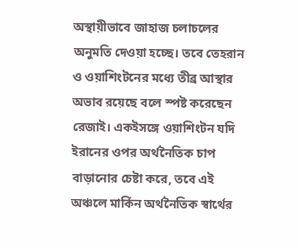অস্থায়ীভাবে জাহাজ চলাচলের অনুমতি দেওয়া হচ্ছে। তবে তেহরান ও ওয়াশিংটনের মধ্যে তীব্র আস্থার অভাব রয়েছে বলে স্পষ্ট করেছেন রেজাই। একইসঙ্গে ওয়াশিংটন যদি ইরানের ওপর অর্থনৈতিক চাপ বাড়ানোর চেষ্টা করে, তবে এই অঞ্চলে মার্কিন অর্থনৈতিক স্বার্থের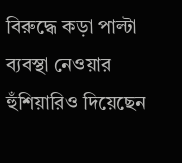বিরুদ্ধে কড়া পাল্টা ব্যবস্থা নেওয়ার হুঁশিয়ারিও দিয়েছেন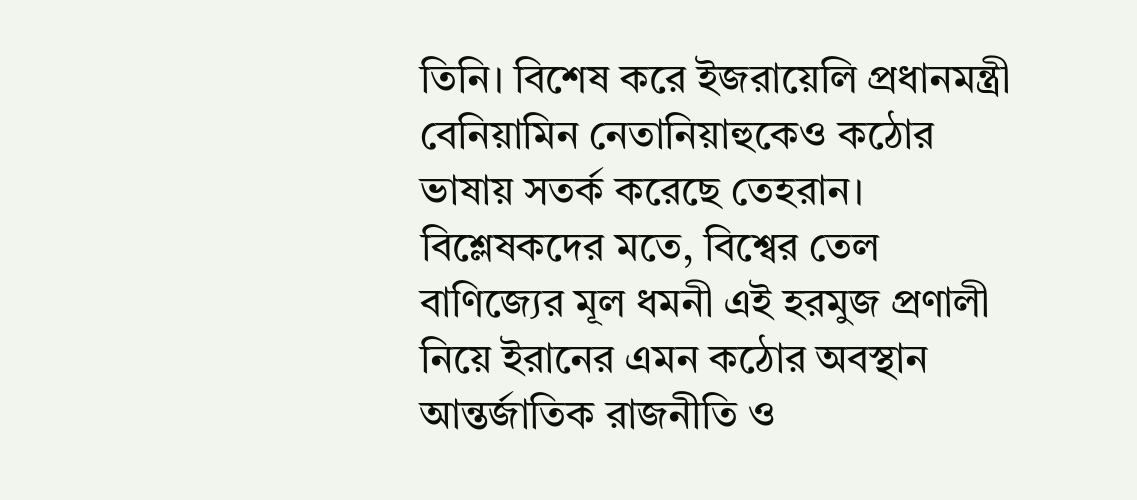তিনি। বিশেষ করে ইজরায়েলি প্রধানমন্ত্রী বেনিয়ামিন নেতানিয়াহুকেও কঠোর ভাষায় সতর্ক করেছে তেহরান।
বিশ্লেষকদের মতে, বিশ্বের তেল বাণিজ্যের মূল ধমনী এই হরমুজ প্রণালী নিয়ে ইরানের এমন কঠোর অবস্থান আন্তর্জাতিক রাজনীতি ও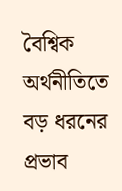বৈশ্বিক অর্থনীতিতে বড় ধরনের প্রভাব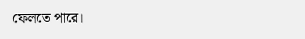ফেলতে পারে।